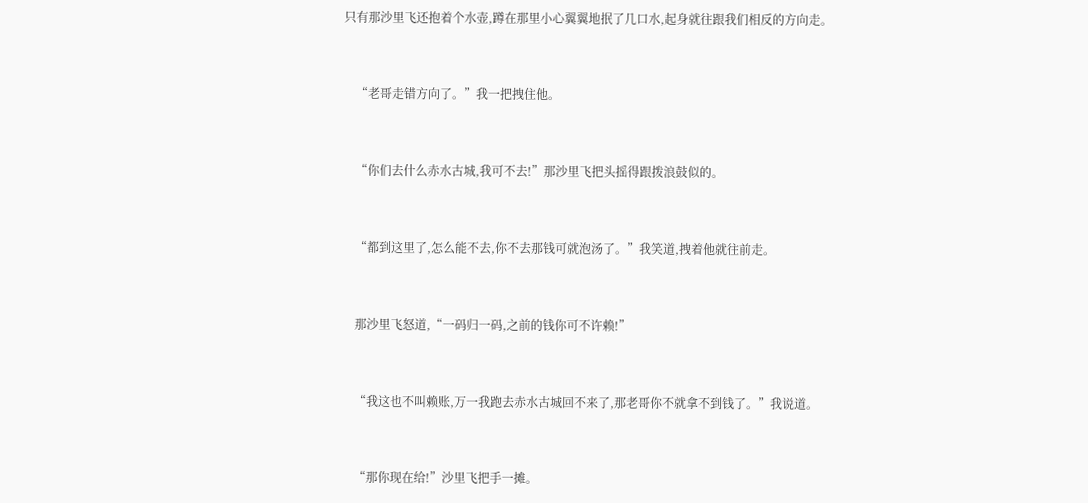只有那沙里飞还抱着个水壶,蹲在那里小心翼翼地抿了几口水,起身就往跟我们相反的方向走。


    “老哥走错方向了。”我一把拽住他。


    “你们去什么赤水古城,我可不去!”那沙里飞把头摇得跟拨浪鼓似的。


    “都到这里了,怎么能不去,你不去那钱可就泡汤了。”我笑道,拽着他就往前走。


    那沙里飞怒道,“一码归一码,之前的钱你可不许赖!”


    “我这也不叫赖账,万一我跑去赤水古城回不来了,那老哥你不就拿不到钱了。”我说道。


    “那你现在给!”沙里飞把手一摊。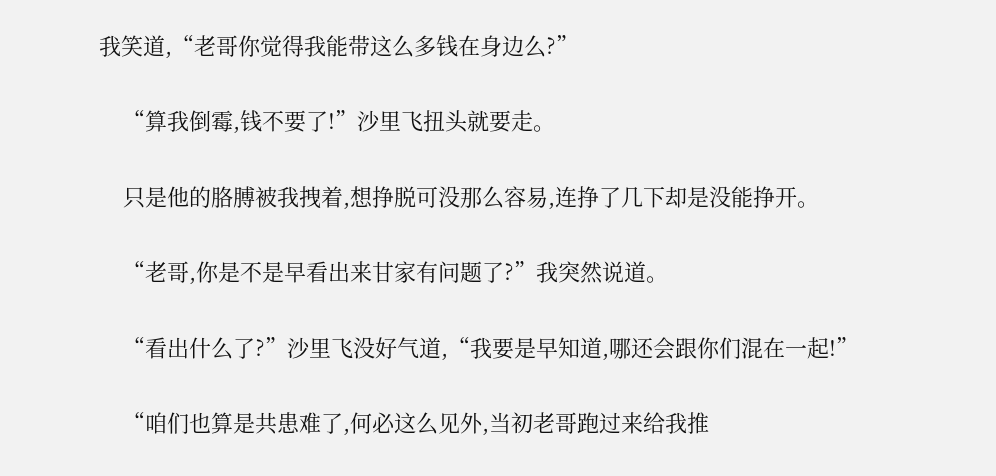我笑道,“老哥你觉得我能带这么多钱在身边么?”


    “算我倒霉,钱不要了!”沙里飞扭头就要走。


    只是他的胳膊被我拽着,想挣脱可没那么容易,连挣了几下却是没能挣开。


    “老哥,你是不是早看出来甘家有问题了?”我突然说道。


    “看出什么了?”沙里飞没好气道,“我要是早知道,哪还会跟你们混在一起!”


    “咱们也算是共患难了,何必这么见外,当初老哥跑过来给我推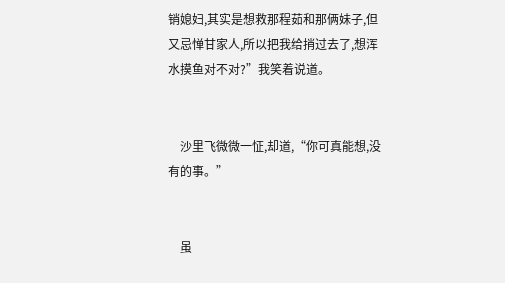销媳妇,其实是想救那程茹和那俩妹子,但又忌惮甘家人,所以把我给捎过去了,想浑水摸鱼对不对?”我笑着说道。


    沙里飞微微一怔,却道,“你可真能想,没有的事。”


    虽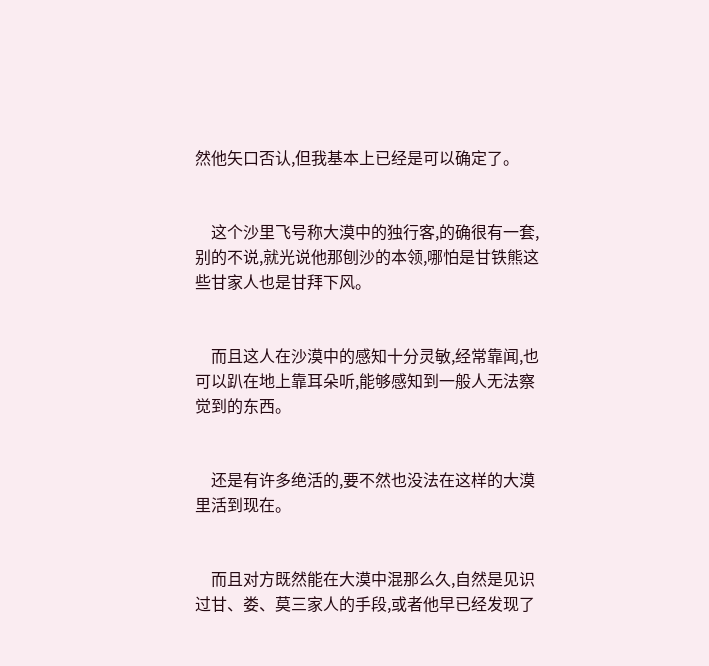然他矢口否认,但我基本上已经是可以确定了。


    这个沙里飞号称大漠中的独行客,的确很有一套,别的不说,就光说他那刨沙的本领,哪怕是甘铁熊这些甘家人也是甘拜下风。


    而且这人在沙漠中的感知十分灵敏,经常靠闻,也可以趴在地上靠耳朵听,能够感知到一般人无法察觉到的东西。


    还是有许多绝活的,要不然也没法在这样的大漠里活到现在。


    而且对方既然能在大漠中混那么久,自然是见识过甘、娄、莫三家人的手段,或者他早已经发现了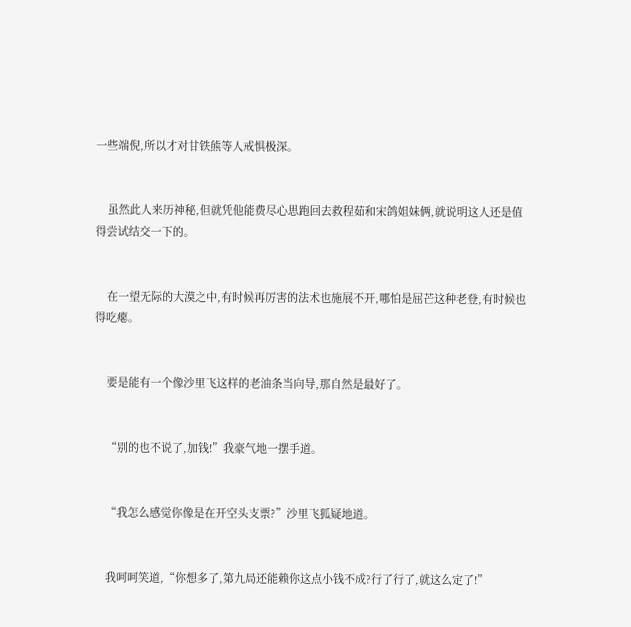一些端倪,所以才对甘铁熊等人戒惧极深。


    虽然此人来历神秘,但就凭他能费尽心思跑回去救程茹和宋鸽姐妹俩,就说明这人还是值得尝试结交一下的。


    在一望无际的大漠之中,有时候再厉害的法术也施展不开,哪怕是屈芒这种老登,有时候也得吃瘪。


    要是能有一个像沙里飞这样的老油条当向导,那自然是最好了。


    “别的也不说了,加钱!”我豪气地一摆手道。


    “我怎么感觉你像是在开空头支票?”沙里飞狐疑地道。


    我呵呵笑道,“你想多了,第九局还能赖你这点小钱不成?行了行了,就这么定了!”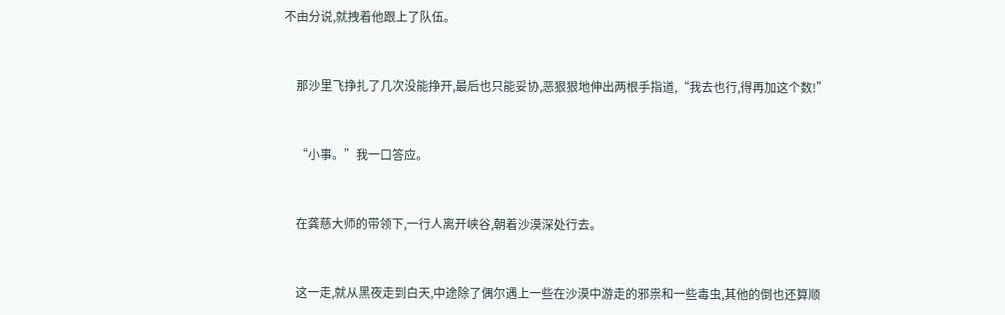不由分说,就拽着他跟上了队伍。


    那沙里飞挣扎了几次没能挣开,最后也只能妥协,恶狠狠地伸出两根手指道,“我去也行,得再加这个数!”


    “小事。”我一口答应。


    在龚慈大师的带领下,一行人离开峡谷,朝着沙漠深处行去。


    这一走,就从黑夜走到白天,中途除了偶尔遇上一些在沙漠中游走的邪祟和一些毒虫,其他的倒也还算顺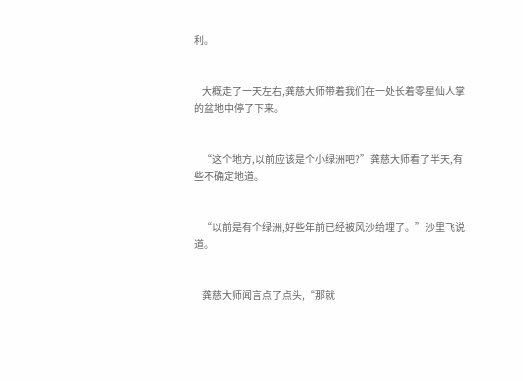利。


    大概走了一天左右,龚慈大师带着我们在一处长着零星仙人掌的盆地中停了下来。


    “这个地方,以前应该是个小绿洲吧?”龚慈大师看了半天,有些不确定地道。


    “以前是有个绿洲,好些年前已经被风沙给埋了。”沙里飞说道。


    龚慈大师闻言点了点头,“那就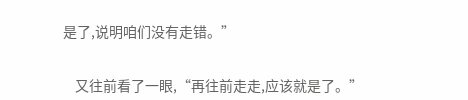是了,说明咱们没有走错。”


    又往前看了一眼,“再往前走走,应该就是了。”